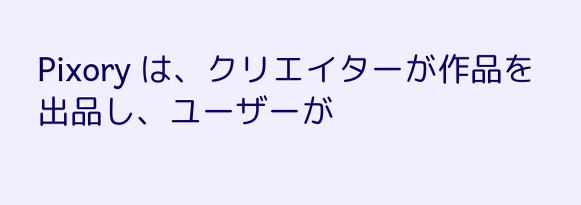Pixory は、クリエイターが作品を出品し、ユーザーが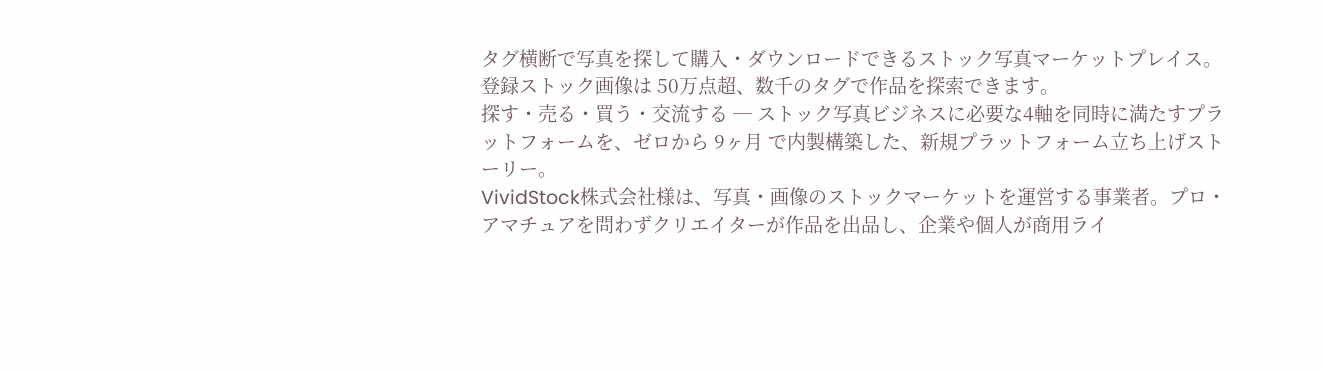タグ横断で写真を探して購入・ダウンロードできるストック写真マーケットプレイス。登録ストック画像は 50万点超、数千のタグで作品を探索できます。
探す・売る・買う・交流する ─ ストック写真ビジネスに必要な4軸を同時に満たすプラットフォームを、ゼロから 9ヶ月 で内製構築した、新規プラットフォーム立ち上げストーリー。
VividStock株式会社様は、写真・画像のストックマーケットを運営する事業者。プロ・アマチュアを問わずクリエイターが作品を出品し、企業や個人が商用ライ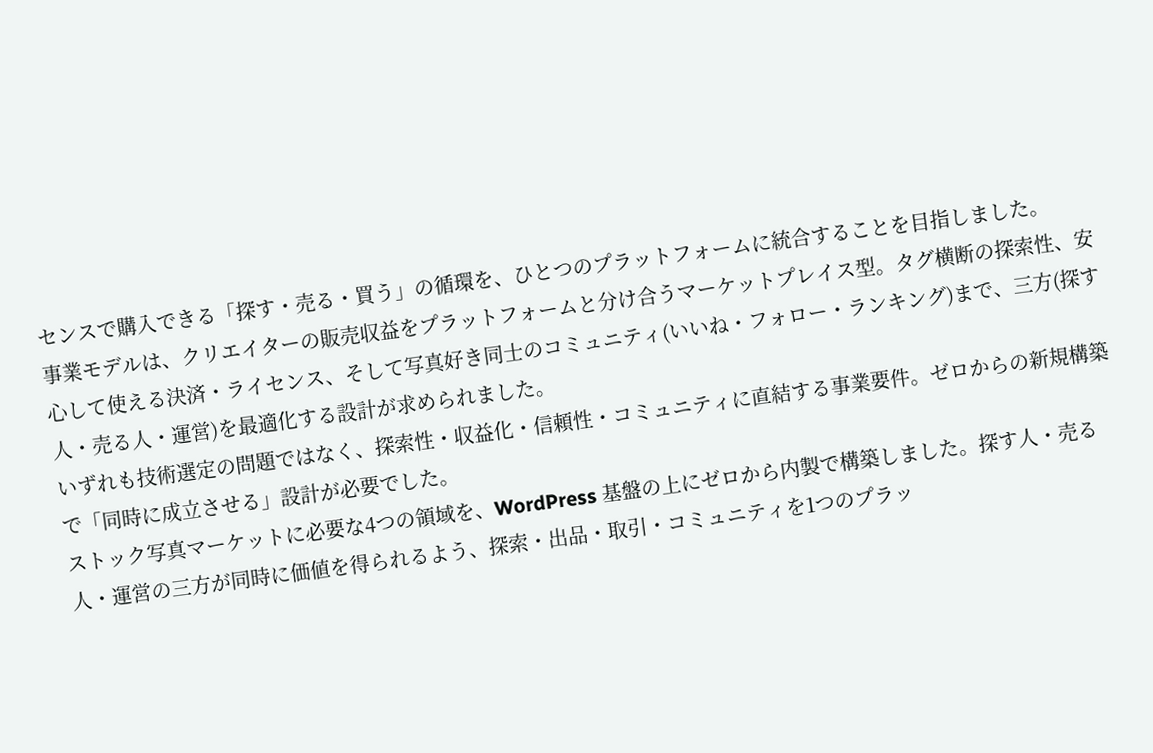センスで購入できる「探す・売る・買う」の循環を、ひとつのプラットフォームに統合することを目指しました。
事業モデルは、クリエイターの販売収益をプラットフォームと分け合うマーケットプレイス型。タグ横断の探索性、安心して使える決済・ライセンス、そして写真好き同士のコミュニティ(いいね・フォロー・ランキング)まで、三方(探す人・売る人・運営)を最適化する設計が求められました。
いずれも技術選定の問題ではなく、探索性・収益化・信頼性・コミュニティに直結する事業要件。ゼロからの新規構築で「同時に成立させる」設計が必要でした。
ストック写真マーケットに必要な4つの領域を、WordPress 基盤の上にゼロから内製で構築しました。探す人・売る人・運営の三方が同時に価値を得られるよう、探索・出品・取引・コミュニティを1つのプラッ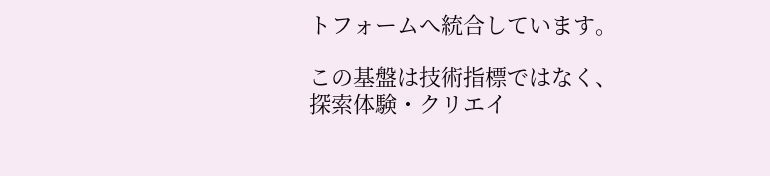トフォームへ統合しています。

この基盤は技術指標ではなく、探索体験・クリエイ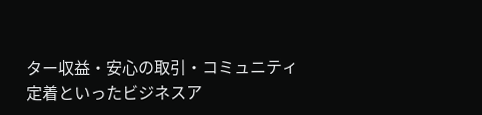ター収益・安心の取引・コミュニティ定着といったビジネスア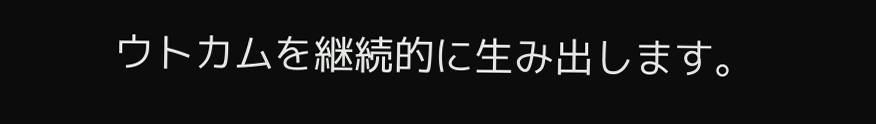ウトカムを継続的に生み出します。